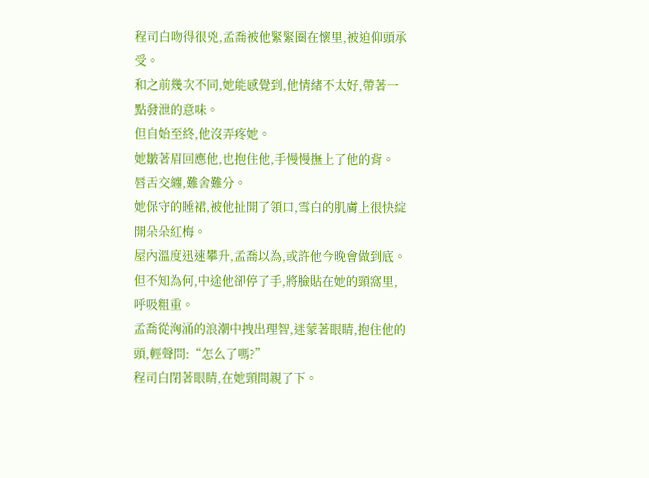程司白吻得很兇,孟喬被他緊緊圈在懷里,被迫仰頭承受。
和之前幾次不同,她能感覺到,他情緒不太好,帶著一點發泄的意味。
但自始至終,他沒弄疼她。
她皺著眉回應他,也抱住他,手慢慢撫上了他的背。
唇舌交纏,難舍難分。
她保守的睡裙,被他扯開了領口,雪白的肌膚上很快綻開朵朵紅梅。
屋內溫度迅速攀升,孟喬以為,或許他今晚會做到底。
但不知為何,中途他卻停了手,將臉貼在她的頸窩里,呼吸粗重。
孟喬從洶涌的浪潮中拽出理智,迷蒙著眼睛,抱住他的頭,輕聲問:“怎么了嗎?”
程司白閉著眼睛,在她頸間親了下。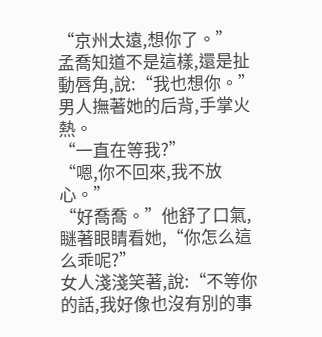“京州太遠,想你了。”
孟喬知道不是這樣,還是扯動唇角,說:“我也想你。”
男人撫著她的后背,手掌火熱。
“一直在等我?”
“嗯,你不回來,我不放心。”
“好喬喬。”他舒了口氣,瞇著眼睛看她,“你怎么這么乖呢?”
女人淺淺笑著,說:“不等你的話,我好像也沒有別的事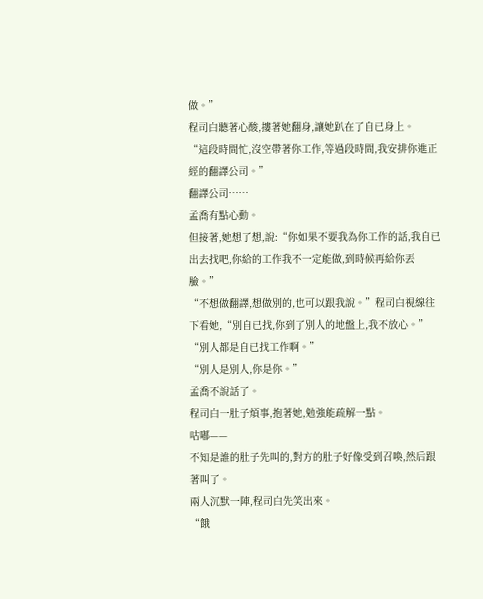做。”
程司白聽著心酸,摟著她翻身,讓她趴在了自已身上。
“這段時間忙,沒空帶著你工作,等過段時間,我安排你進正經的翻譯公司。”
翻譯公司……
孟喬有點心動。
但接著,她想了想,說:“你如果不要我為你工作的話,我自已出去找吧,你給的工作我不一定能做,到時候再給你丟臉。”
“不想做翻譯,想做別的,也可以跟我說。”程司白視線往下看她,“別自已找,你到了別人的地盤上,我不放心。”
“別人都是自已找工作啊。”
“別人是別人,你是你。”
孟喬不說話了。
程司白一肚子煩事,抱著她,勉強能疏解一點。
咕嘟——
不知是誰的肚子先叫的,對方的肚子好像受到召喚,然后跟著叫了。
兩人沉默一陣,程司白先笑出來。
“餓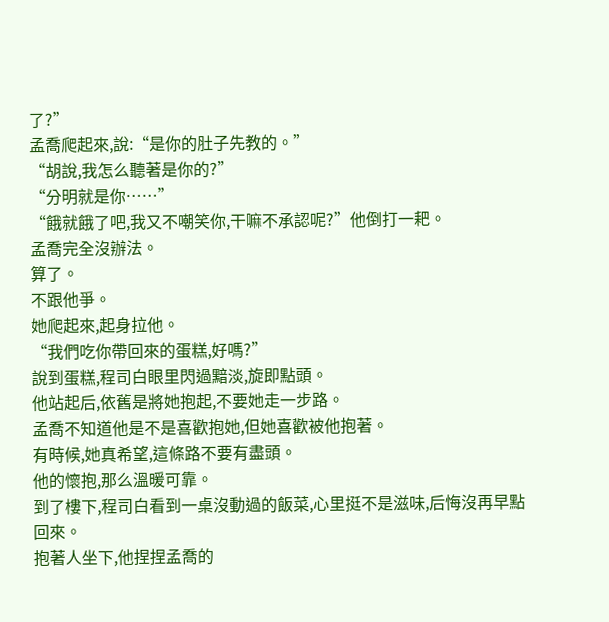了?”
孟喬爬起來,說:“是你的肚子先教的。”
“胡說,我怎么聽著是你的?”
“分明就是你……”
“餓就餓了吧,我又不嘲笑你,干嘛不承認呢?”他倒打一耙。
孟喬完全沒辦法。
算了。
不跟他爭。
她爬起來,起身拉他。
“我們吃你帶回來的蛋糕,好嗎?”
說到蛋糕,程司白眼里閃過黯淡,旋即點頭。
他站起后,依舊是將她抱起,不要她走一步路。
孟喬不知道他是不是喜歡抱她,但她喜歡被他抱著。
有時候,她真希望,這條路不要有盡頭。
他的懷抱,那么溫暖可靠。
到了樓下,程司白看到一桌沒動過的飯菜,心里挺不是滋味,后悔沒再早點回來。
抱著人坐下,他捏捏孟喬的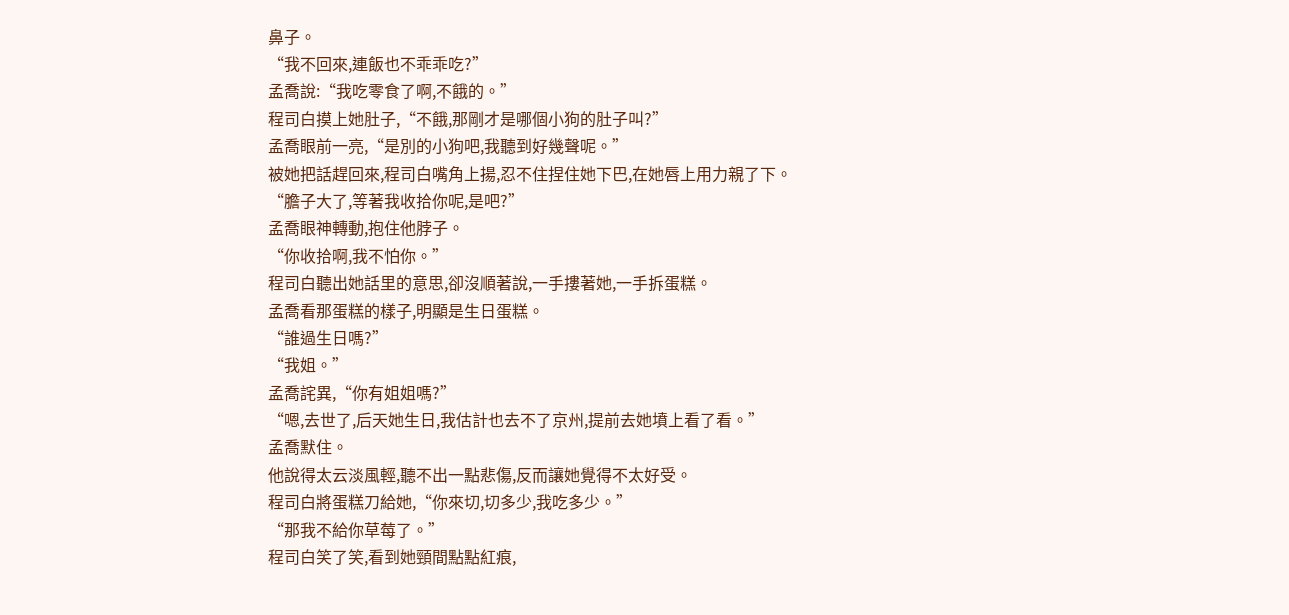鼻子。
“我不回來,連飯也不乖乖吃?”
孟喬說:“我吃零食了啊,不餓的。”
程司白摸上她肚子,“不餓,那剛才是哪個小狗的肚子叫?”
孟喬眼前一亮,“是別的小狗吧,我聽到好幾聲呢。”
被她把話趕回來,程司白嘴角上揚,忍不住捏住她下巴,在她唇上用力親了下。
“膽子大了,等著我收拾你呢,是吧?”
孟喬眼神轉動,抱住他脖子。
“你收拾啊,我不怕你。”
程司白聽出她話里的意思,卻沒順著說,一手摟著她,一手拆蛋糕。
孟喬看那蛋糕的樣子,明顯是生日蛋糕。
“誰過生日嗎?”
“我姐。”
孟喬詫異,“你有姐姐嗎?”
“嗯,去世了,后天她生日,我估計也去不了京州,提前去她墳上看了看。”
孟喬默住。
他說得太云淡風輕,聽不出一點悲傷,反而讓她覺得不太好受。
程司白將蛋糕刀給她,“你來切,切多少,我吃多少。”
“那我不給你草莓了。”
程司白笑了笑,看到她頸間點點紅痕,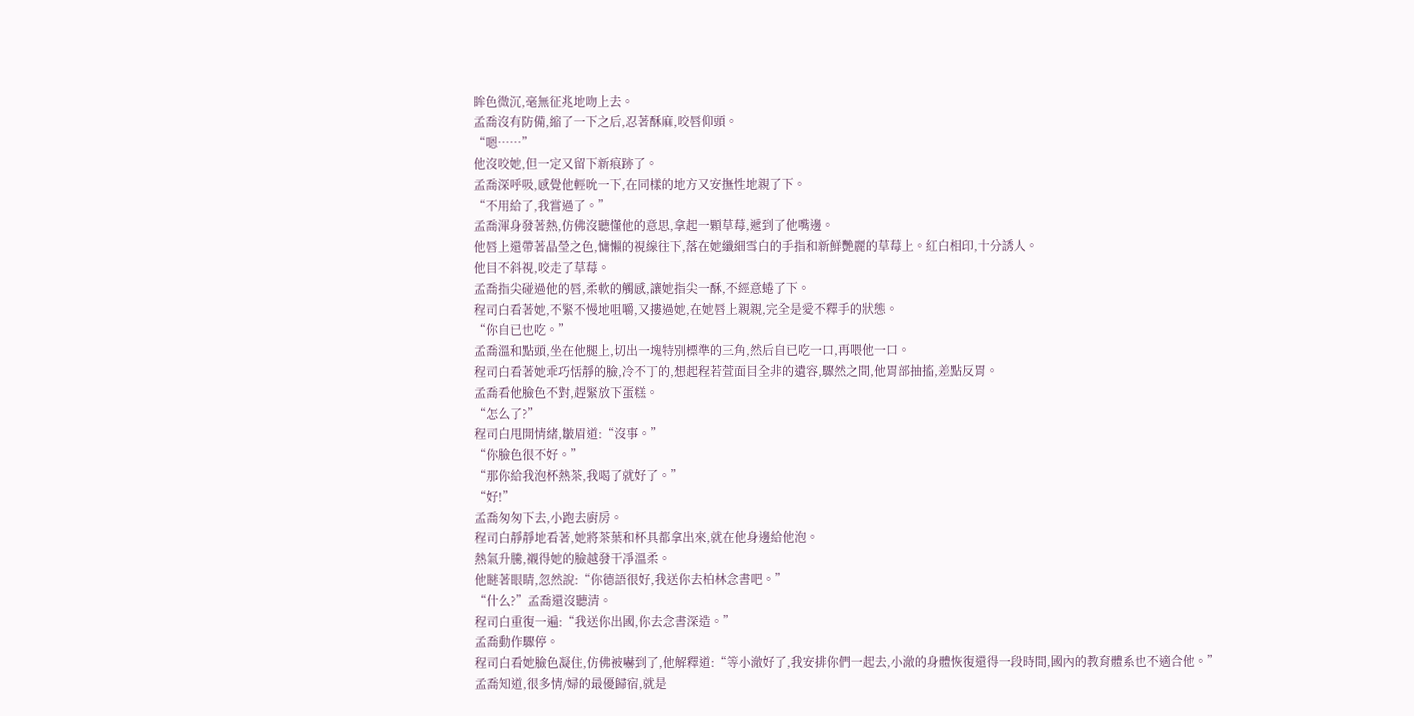眸色微沉,毫無征兆地吻上去。
孟喬沒有防備,縮了一下之后,忍著酥麻,咬唇仰頭。
“嗯……”
他沒咬她,但一定又留下新痕跡了。
孟喬深呼吸,感覺他輕吮一下,在同樣的地方又安撫性地親了下。
“不用給了,我嘗過了。”
孟喬渾身發著熱,仿佛沒聽懂他的意思,拿起一顆草莓,遞到了他嘴邊。
他唇上還帶著晶瑩之色,慵懶的視線往下,落在她纖細雪白的手指和新鮮艷麗的草莓上。紅白相印,十分誘人。
他目不斜視,咬走了草莓。
孟喬指尖碰過他的唇,柔軟的觸感,讓她指尖一酥,不經意蜷了下。
程司白看著她,不緊不慢地咀嚼,又摟過她,在她唇上親親,完全是愛不釋手的狀態。
“你自已也吃。”
孟喬溫和點頭,坐在他腿上,切出一塊特別標準的三角,然后自已吃一口,再喂他一口。
程司白看著她乖巧恬靜的臉,冷不丁的,想起程若萱面目全非的遺容,驟然之間,他胃部抽搐,差點反胃。
孟喬看他臉色不對,趕緊放下蛋糕。
“怎么了?”
程司白甩開情緒,皺眉道:“沒事。”
“你臉色很不好。”
“那你給我泡杯熱茶,我喝了就好了。”
“好!”
孟喬匆匆下去,小跑去廚房。
程司白靜靜地看著,她將茶葉和杯具都拿出來,就在他身邊給他泡。
熱氣升騰,襯得她的臉越發干凈溫柔。
他瞇著眼睛,忽然說:“你德語很好,我送你去柏林念書吧。”
“什么?”孟喬還沒聽清。
程司白重復一遍:“我送你出國,你去念書深造。”
孟喬動作驟停。
程司白看她臉色凝住,仿佛被嚇到了,他解釋道:“等小澈好了,我安排你們一起去,小澈的身體恢復還得一段時間,國內的教育體系也不適合他。”
孟喬知道,很多情/婦的最優歸宿,就是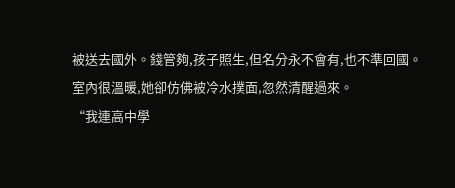被送去國外。錢管夠,孩子照生,但名分永不會有,也不準回國。
室內很溫暖,她卻仿佛被冷水撲面,忽然清醒過來。
“我連高中學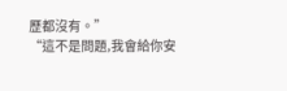歷都沒有。”
“這不是問題,我會給你安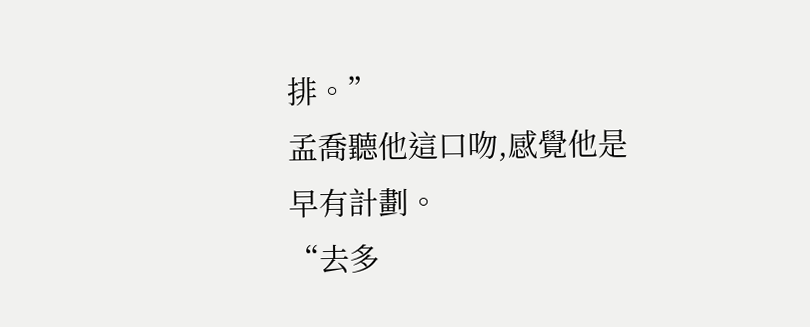排。”
孟喬聽他這口吻,感覺他是早有計劃。
“去多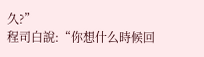久?”
程司白說:“你想什么時候回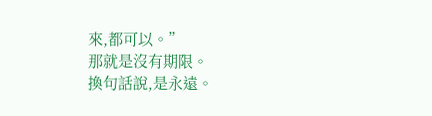來,都可以。”
那就是沒有期限。
換句話說,是永遠。